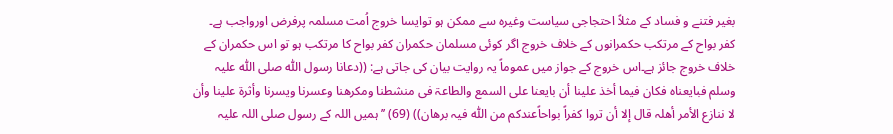بغیر فتنے و فساد کے مثلاً احتجاجی سیاست وغیرہ سے ممکن ہو توایسا خروج اُمت مسلمہ پرفرض اورواجب ہے۔ کفر بواح کے مرتکب حکمرانوں کے خلاف خروج اگر کوئی مسلمان حکمران کفر بواح کا مرتکب ہو تو اس حکمران کے خلاف خروج جائز ہے۔اس خروج کے جواز میں عموماً یہ روایت بیان کی جاتی ہے: ((دعانا رسول اللّٰہ صلی اللّٰہ علیہ وسلم فبایعناہ فکان فیما أخذ علینا أن بایعنا علی السمع والطاعۃ فی منشطنا ومکرھنا وعسرنا ویسرنا وأثرۃ علینا وأن لا ننازع الأمر أھلہ قال إلا أن تروا کفراً بواحاًعندکم من اللّٰہ فیہ برھان)) (69) ’’ ہمیں اللہ کے رسول صلی اللہ علیہ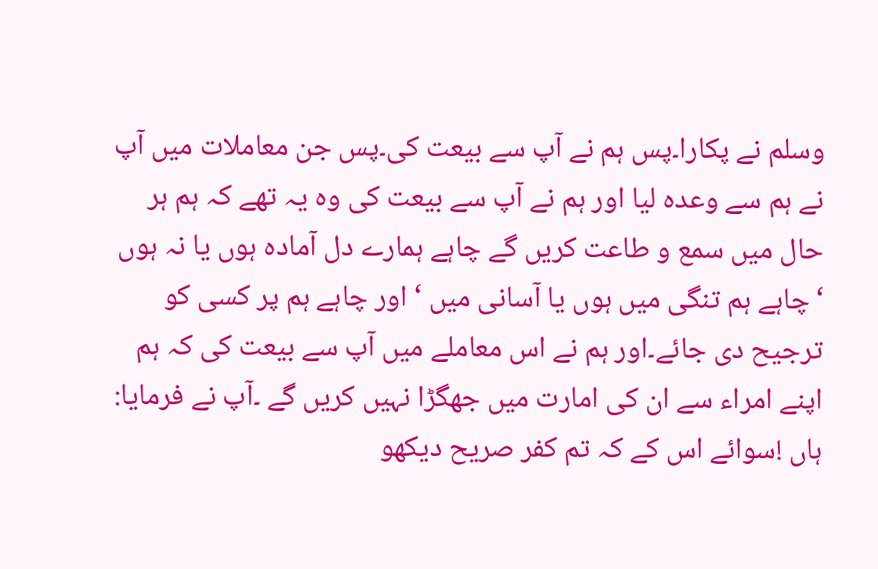وسلم نے پکارا۔پس ہم نے آپ سے بیعت کی۔پس جن معاملات میں آپ نے ہم سے وعدہ لیا اور ہم نے آپ سے بیعت کی وہ یہ تھے کہ ہم ہر حال میں سمع و طاعت کریں گے چاہے ہمارے دل آمادہ ہوں یا نہ ہوں ‘چاہے ہم تنگی میں ہوں یا آسانی میں ‘ اور چاہے ہم پر کسی کو ترجیح دی جائے۔اور ہم نے اس معاملے میں آپ سے بیعت کی کہ ہم اپنے امراء سے ان کی امارت میں جھگڑا نہیں کریں گے ۔آپ نے فرمایا: ہاں !سوائے اس کے کہ تم کفر صریح دیکھو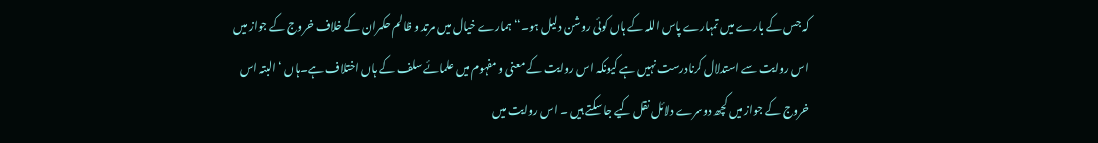کہ جس کے بارے میں تمہارے پاس اللہ کے ہاں کوئی روشن دلیل ہو۔‘‘ ہمارے خیال میں مرتد و ظالم حکمران کے خلاف خروج کے جواز میں اس روایت سے استدلال کرنادرست نہیں ہے کیونکہ اس روایت کے معنی و مفہوم میں علمائے سلف کے ہاں اختلاف ہے۔ہاں ‘ البتہ اس خروج کے جواز میں کچھ دوسرے دلائل نقل کیے جا سکتے ہیں ۔ اس روایت میں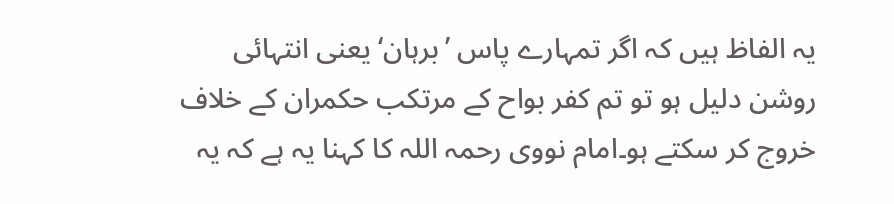یہ الفاظ ہیں کہ اگر تمہارے پاس ’برہان‘ یعنی انتہائی روشن دلیل ہو تو تم کفر بواح کے مرتکب حکمران کے خلاف خروج کر سکتے ہو۔امام نووی رحمہ اللہ کا کہنا یہ ہے کہ یہ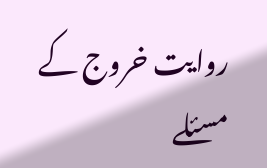روایت خروج کے مسئلے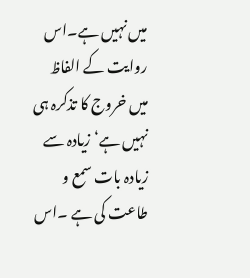میں نہیں ہے۔اس روایت کے الفاظ میں خروج کا تذکرہ ہی نہیں ہے‘ زیادہ سے زیادہ بات سمع و طاعت کی ہے ۔اس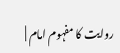روایت کا مفہوم امام |